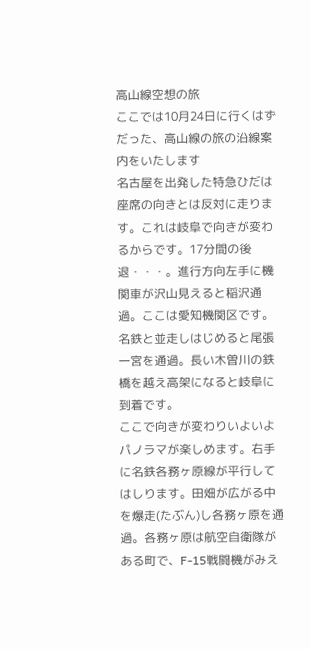高山線空想の旅
ここでは10月24日に行くはずだった、高山線の旅の沿線案内をいたします
名古屋を出発した特急ひだは座席の向きとは反対に走ります。これは岐阜で向きが変わるからです。17分間の後退・・・。進行方向左手に機関車が沢山見えると稲沢通過。ここは愛知機関区です。
名鉄と並走しはじめると尾張一宮を通過。長い木曽川の鉄橋を越え高架になると岐阜に到着です。
ここで向きが変わりいよいよパノラマが楽しめます。右手に名鉄各務ヶ原線が平行してはしります。田畑が広がる中を爆走(たぶん)し各務ヶ原を通過。各務ヶ原は航空自衛隊がある町で、F-15戦闘機がみえ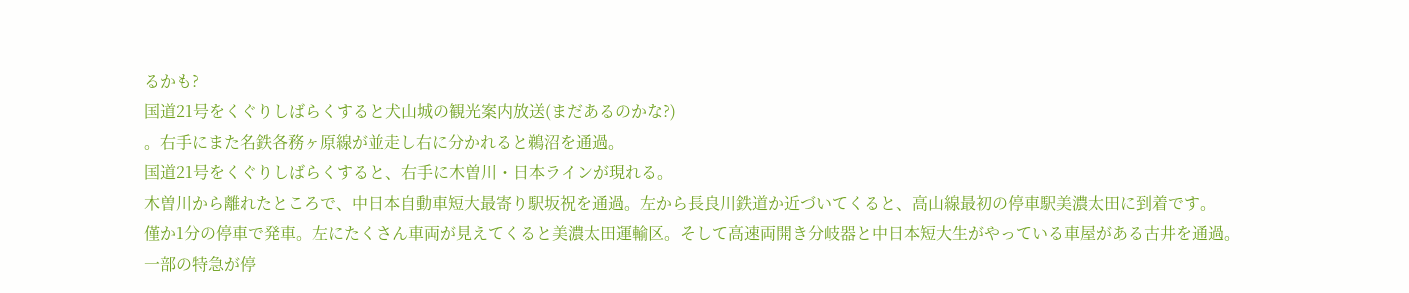るかも?
国道21号をくぐりしばらくすると犬山城の観光案内放送(まだあるのかな?)
。右手にまた名鉄各務ヶ原線が並走し右に分かれると鵜沼を通過。
国道21号をくぐりしばらくすると、右手に木曽川・日本ラインが現れる。
木曽川から離れたところで、中日本自動車短大最寄り駅坂祝を通過。左から長良川鉄道か近づいてくると、高山線最初の停車駅美濃太田に到着です。
僅か1分の停車で発車。左にたくさん車両が見えてくると美濃太田運輸区。そして高速両開き分岐器と中日本短大生がやっている車屋がある古井を通過。
一部の特急が停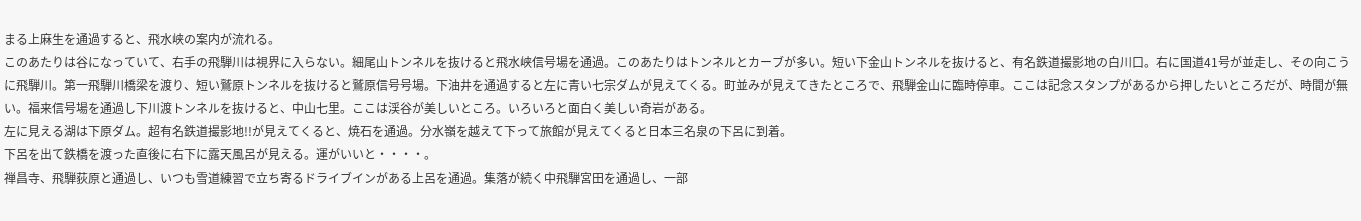まる上麻生を通過すると、飛水峡の案内が流れる。
このあたりは谷になっていて、右手の飛騨川は視界に入らない。細尾山トンネルを抜けると飛水峡信号場を通過。このあたりはトンネルとカーブが多い。短い下金山トンネルを抜けると、有名鉄道撮影地の白川口。右に国道41号が並走し、その向こうに飛騨川。第一飛騨川橋梁を渡り、短い鷲原トンネルを抜けると鷲原信号号場。下油井を通過すると左に青い七宗ダムが見えてくる。町並みが見えてきたところで、飛騨金山に臨時停車。ここは記念スタンプがあるから押したいところだが、時間が無い。福来信号場を通過し下川渡トンネルを抜けると、中山七里。ここは渓谷が美しいところ。いろいろと面白く美しい奇岩がある。
左に見える湖は下原ダム。超有名鉄道撮影地!!が見えてくると、焼石を通過。分水嶺を越えて下って旅館が見えてくると日本三名泉の下呂に到着。
下呂を出て鉄橋を渡った直後に右下に露天風呂が見える。運がいいと・・・・。
禅昌寺、飛騨荻原と通過し、いつも雪道練習で立ち寄るドライブインがある上呂を通過。集落が続く中飛騨宮田を通過し、一部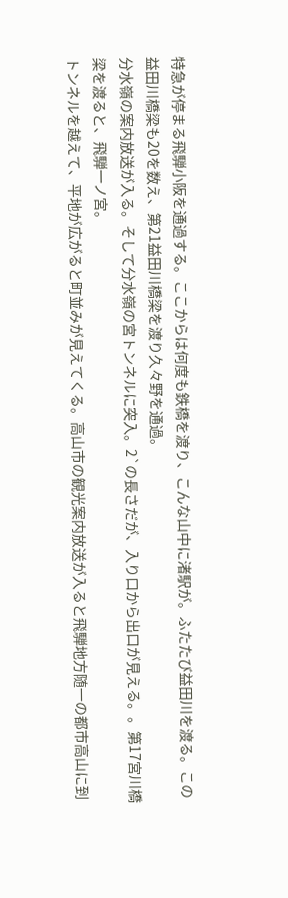特急が停まる飛騨小阪を通過する。ここからは何度も鉄橋を渡り、こんな山中に渚駅が。ふたたび益田川を渡る。この益田川橋梁も20を数え、第21益田川橋梁を渡り久々野を通過。
分水嶺の案内放送が入る。そして分水嶺の宮トンネルに突入。2`の長さだが、入り口から出口が見える。。第17宮川橋梁を渡ると、飛騨一ノ宮。
トンネルを越えて、平地が広がると町並みが見えてくる。高山市の観光案内放送が入ると飛騨地方随一の都市高山に到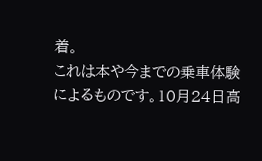着。
これは本や今までの乗車体験によるものです。10月24日高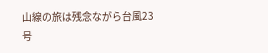山線の旅は残念ながら台風23号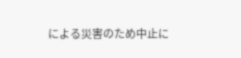による災害のため中止に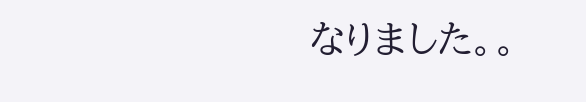なりました。。